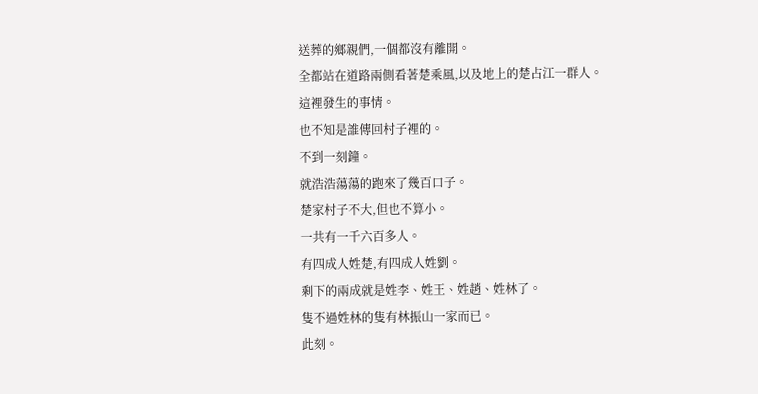送葬的鄉親們,一個都沒有離開。
全都站在道路兩側看著楚乘風,以及地上的楚占江一群人。
這裡發生的事情。
也不知是誰傳回村子裡的。
不到一刻鐘。
就浩浩蕩蕩的跑來了幾百口子。
楚家村子不大,但也不算小。
一共有一千六百多人。
有四成人姓楚,有四成人姓劉。
剩下的兩成就是姓李、姓王、姓趙、姓林了。
隻不過姓林的隻有林振山一家而已。
此刻。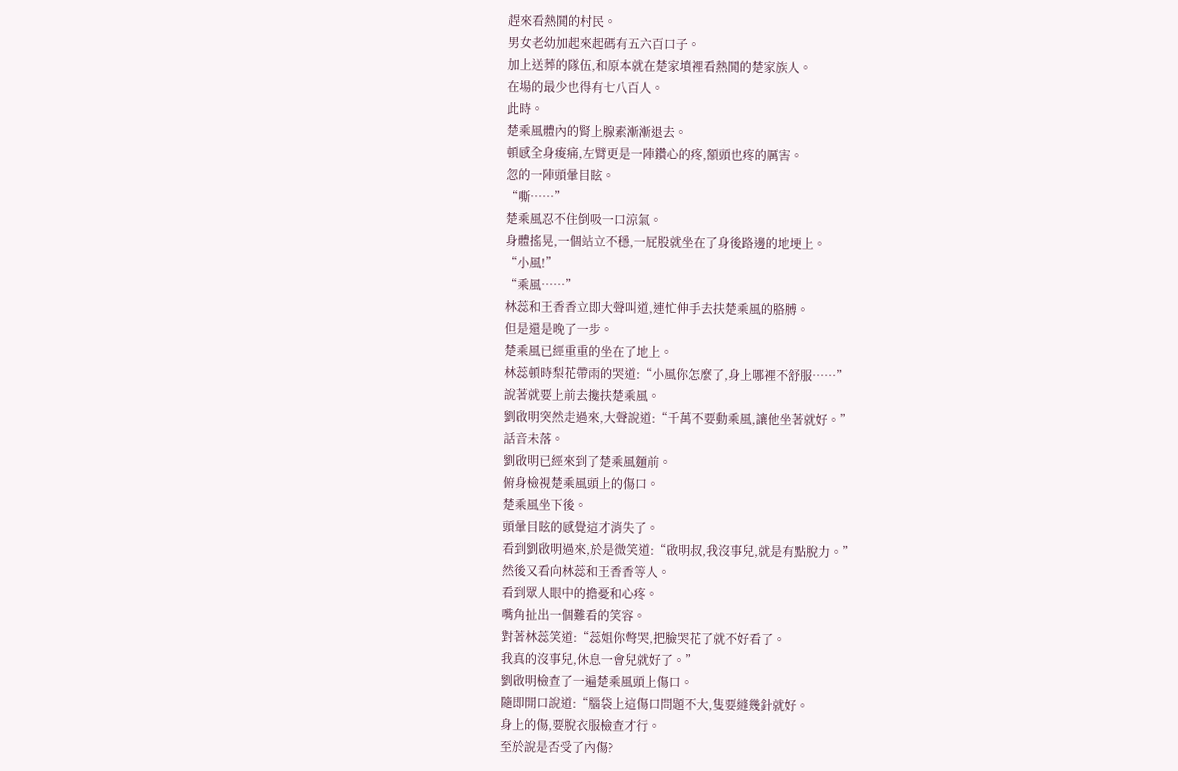趕來看熱鬨的村民。
男女老幼加起來起碼有五六百口子。
加上送葬的隊伍,和原本就在楚家墳裡看熱鬨的楚家族人。
在場的最少也得有七八百人。
此時。
楚乘風體內的腎上腺素漸漸退去。
頓感全身痠痛,左臂更是一陣鑽心的疼,額頭也疼的厲害。
忽的一陣頭暈目眩。
“嘶……”
楚乘風忍不住倒吸一口涼氣。
身體搖晃,一個站立不穩,一屁股就坐在了身後路邊的地埂上。
“小風!”
“乘風……”
林蕊和王香香立即大聲叫道,連忙伸手去扶楚乘風的胳膊。
但是還是晚了一步。
楚乘風已經重重的坐在了地上。
林蕊頓時梨花帶雨的哭道:“小風你怎麼了,身上哪裡不舒服……”
說著就要上前去攙扶楚乘風。
劉啟明突然走過來,大聲說道:“千萬不要動乘風,讓他坐著就好。”
話音未落。
劉啟明已經來到了楚乘風麵前。
俯身檢視楚乘風頭上的傷口。
楚乘風坐下後。
頭暈目眩的感覺這才消失了。
看到劉啟明過來,於是微笑道:“啟明叔,我沒事兒,就是有點脫力。”
然後又看向林蕊和王香香等人。
看到眾人眼中的擔憂和心疼。
嘴角扯出一個難看的笑容。
對著林蕊笑道:“蕊姐你彆哭,把臉哭花了就不好看了。
我真的沒事兒,休息一會兒就好了。”
劉啟明檢查了一遍楚乘風頭上傷口。
隨即開口說道:“腦袋上這傷口問題不大,隻要縫幾針就好。
身上的傷,要脫衣服檢查才行。
至於說是否受了內傷?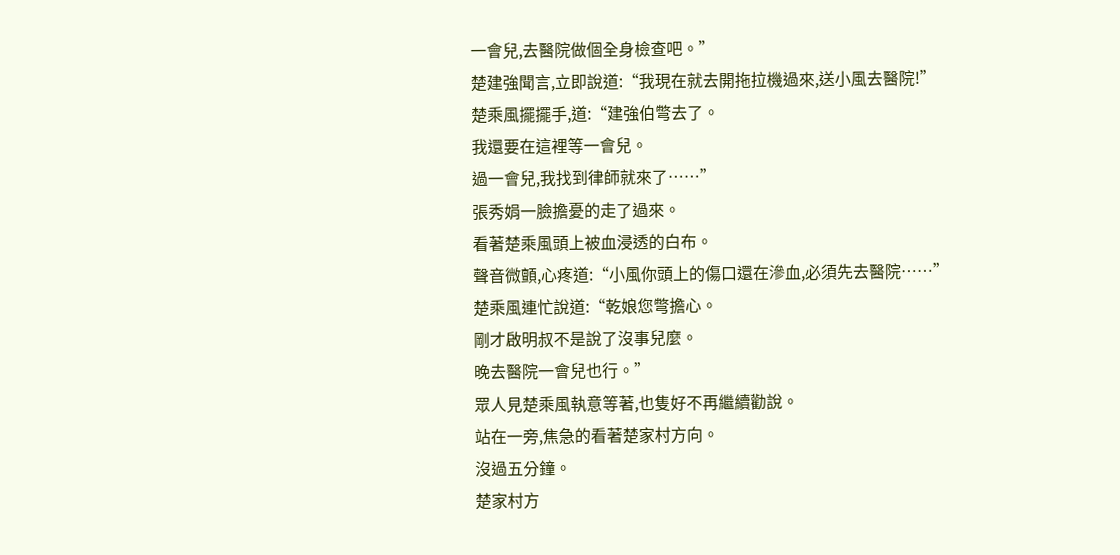一會兒,去醫院做個全身檢查吧。”
楚建強聞言,立即說道:“我現在就去開拖拉機過來,送小風去醫院!”
楚乘風擺擺手,道:“建強伯彆去了。
我還要在這裡等一會兒。
過一會兒,我找到律師就來了……”
張秀娟一臉擔憂的走了過來。
看著楚乘風頭上被血浸透的白布。
聲音微顫,心疼道:“小風你頭上的傷口還在滲血,必須先去醫院……”
楚乘風連忙說道:“乾娘您彆擔心。
剛才啟明叔不是說了沒事兒麼。
晚去醫院一會兒也行。”
眾人見楚乘風執意等著,也隻好不再繼續勸說。
站在一旁,焦急的看著楚家村方向。
沒過五分鐘。
楚家村方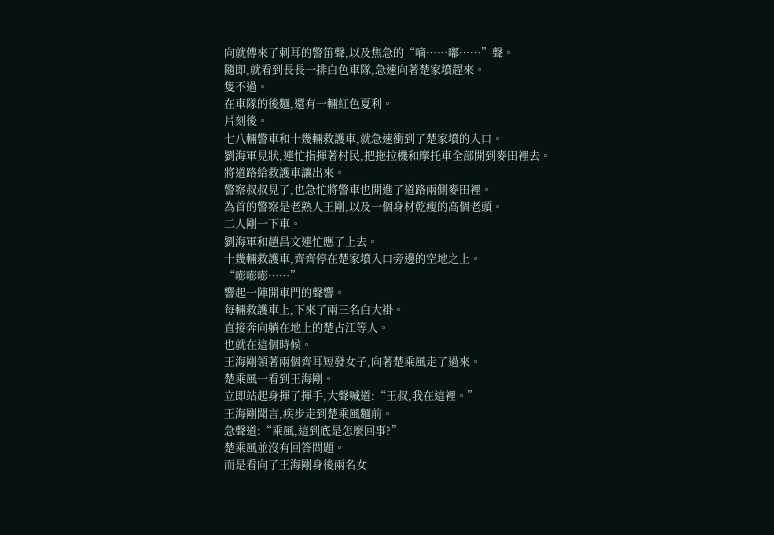向就傳來了刺耳的警笛聲,以及焦急的“嘀……嘟……”聲。
隨即,就看到長長一排白色車隊,急速向著楚家墳趕來。
隻不過。
在車隊的後麵,還有一輛紅色夏利。
片刻後。
七八輛警車和十幾輛救護車,就急速衝到了楚家墳的入口。
劉海軍見狀,連忙指揮著村民,把拖拉機和摩托車全部開到麥田裡去。
將道路給救護車讓出來。
警察叔叔見了,也急忙將警車也開進了道路兩側麥田裡。
為首的警察是老熟人王剛,以及一個身材乾瘦的高個老頭。
二人剛一下車。
劉海軍和趙昌文連忙應了上去。
十幾輛救護車,齊齊停在楚家墳入口旁邊的空地之上。
“嘭嘭嘭……”
響起一陣開車門的聲響。
每輛救護車上,下來了兩三名白大褂。
直接奔向躺在地上的楚占江等人。
也就在這個時候。
王海剛領著兩個齊耳短發女子,向著楚乘風走了過來。
楚乘風一看到王海剛。
立即站起身揮了揮手,大聲喊道:“王叔,我在這裡。”
王海剛聞言,疾步走到楚乘風麵前。
急聲道:“乘風,這到底是怎麼回事?”
楚乘風並沒有回答問題。
而是看向了王海剛身後兩名女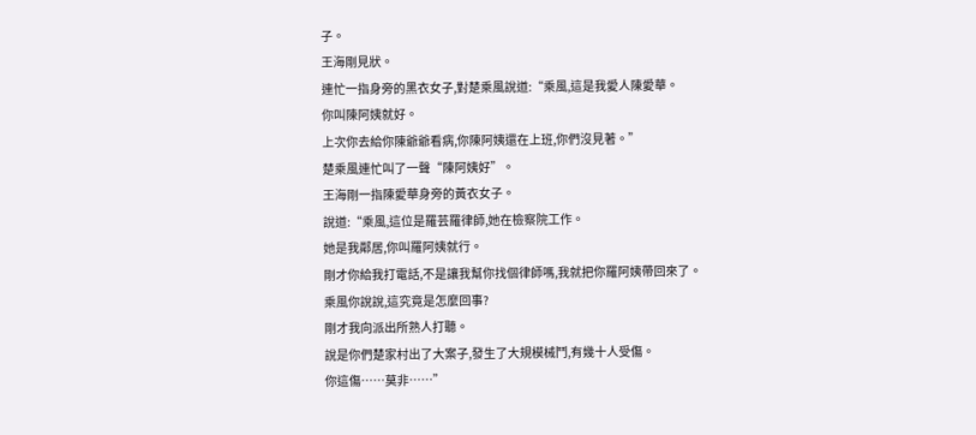子。
王海剛見狀。
連忙一指身旁的黑衣女子,對楚乘風說道:“乘風,這是我愛人陳愛華。
你叫陳阿姨就好。
上次你去給你陳爺爺看病,你陳阿姨還在上班,你們沒見著。”
楚乘風連忙叫了一聲“陳阿姨好”。
王海剛一指陳愛華身旁的黃衣女子。
說道:“乘風,這位是羅芸羅律師,她在檢察院工作。
她是我鄰居,你叫羅阿姨就行。
剛才你給我打電話,不是讓我幫你找個律師嗎,我就把你羅阿姨帶回來了。
乘風你說說,這究竟是怎麼回事?
剛才我向派出所熟人打聽。
說是你們楚家村出了大案子,發生了大規模械鬥,有幾十人受傷。
你這傷……莫非……”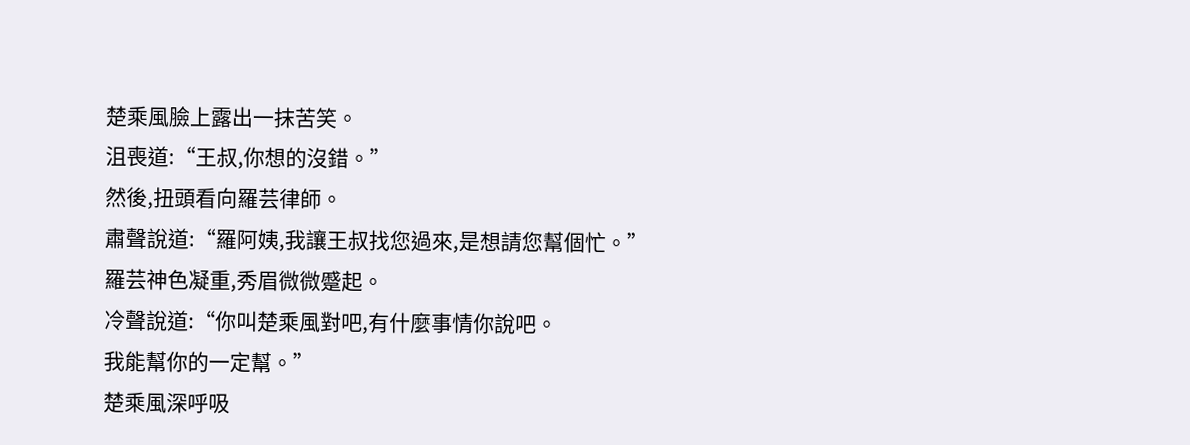楚乘風臉上露出一抹苦笑。
沮喪道:“王叔,你想的沒錯。”
然後,扭頭看向羅芸律師。
肅聲說道:“羅阿姨,我讓王叔找您過來,是想請您幫個忙。”
羅芸神色凝重,秀眉微微蹙起。
冷聲說道:“你叫楚乘風對吧,有什麼事情你說吧。
我能幫你的一定幫。”
楚乘風深呼吸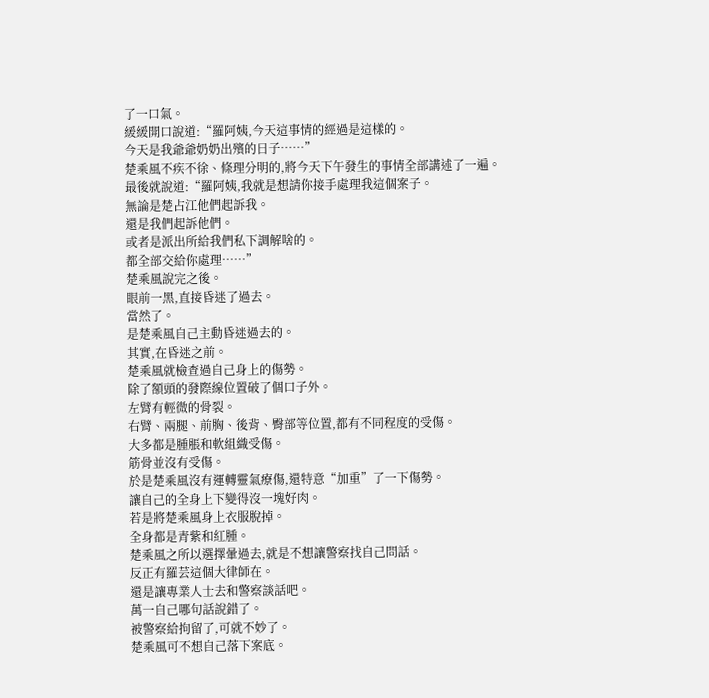了一口氣。
緩緩開口說道:“羅阿姨,今天這事情的經過是這樣的。
今天是我爺爺奶奶出殯的日子……”
楚乘風不疾不徐、條理分明的,將今天下午發生的事情全部講述了一遍。
最後就說道:“羅阿姨,我就是想請你接手處理我這個案子。
無論是楚占江他們起訴我。
還是我們起訴他們。
或者是派出所給我們私下調解啥的。
都全部交給你處理……”
楚乘風說完之後。
眼前一黑,直接昏迷了過去。
當然了。
是楚乘風自己主動昏迷過去的。
其實,在昏迷之前。
楚乘風就檢查過自己身上的傷勢。
除了額頭的發際線位置破了個口子外。
左臂有輕微的骨裂。
右臂、兩腿、前胸、後背、臀部等位置,都有不同程度的受傷。
大多都是腫脹和軟組織受傷。
筋骨並沒有受傷。
於是楚乘風沒有運轉靈氣療傷,還特意“加重”了一下傷勢。
讓自己的全身上下變得沒一塊好肉。
若是將楚乘風身上衣服脫掉。
全身都是青紫和紅腫。
楚乘風之所以選擇暈過去,就是不想讓警察找自己問話。
反正有羅芸這個大律師在。
還是讓專業人士去和警察談話吧。
萬一自己哪句話說錯了。
被警察給拘留了,可就不妙了。
楚乘風可不想自己落下案底。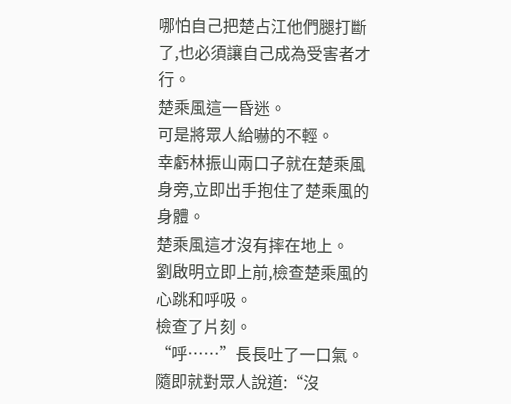哪怕自己把楚占江他們腿打斷了,也必須讓自己成為受害者才行。
楚乘風這一昏迷。
可是將眾人給嚇的不輕。
幸虧林振山兩口子就在楚乘風身旁,立即出手抱住了楚乘風的身體。
楚乘風這才沒有摔在地上。
劉啟明立即上前,檢查楚乘風的心跳和呼吸。
檢查了片刻。
“呼……”長長吐了一口氣。
隨即就對眾人說道:“沒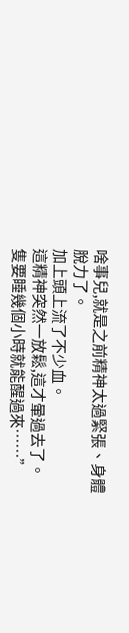啥事兒,就是之前精神太過緊張、身體脫力了。
加上頭上流了不少血。
這精神突然一放鬆,這才暈過去了。
隻要睡幾個小時就能醒過來……”